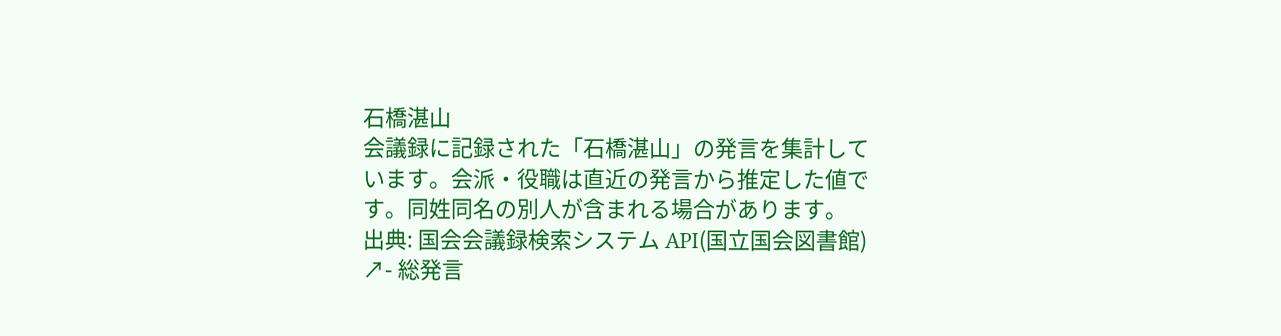石橋湛山
会議録に記録された「石橋湛山」の発言を集計しています。会派・役職は直近の発言から推定した値です。同姓同名の別人が含まれる場合があります。
出典: 国会会議録検索システム API(国立国会図書館) ↗- 総発言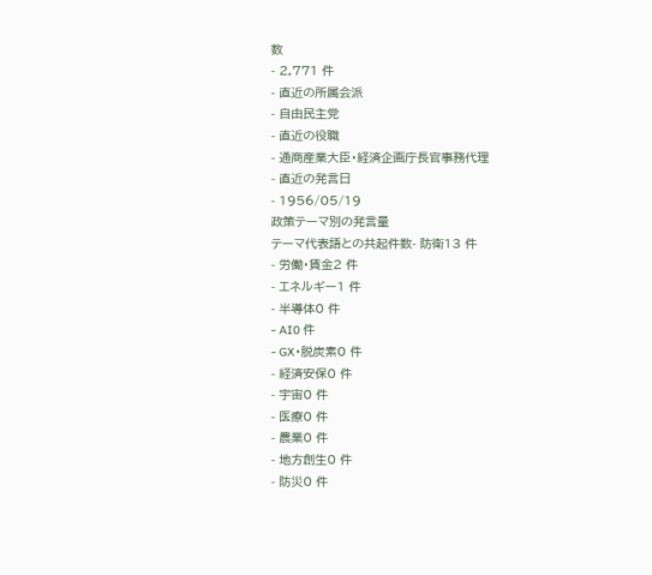数
- 2,771 件
- 直近の所属会派
- 自由民主党
- 直近の役職
- 通商産業大臣・経済企画庁長官事務代理
- 直近の発言日
- 1956/05/19
政策テーマ別の発言量
テーマ代表語との共起件数- 防衛13 件
- 労働・賃金2 件
- エネルギー1 件
- 半導体0 件
- AI0 件
- GX・脱炭素0 件
- 経済安保0 件
- 宇宙0 件
- 医療0 件
- 農業0 件
- 地方創生0 件
- 防災0 件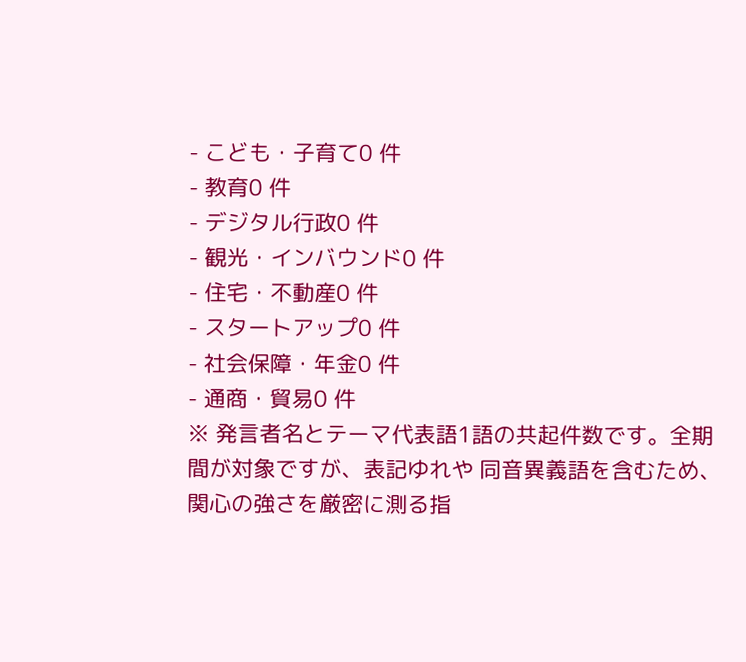- こども・子育て0 件
- 教育0 件
- デジタル行政0 件
- 観光・インバウンド0 件
- 住宅・不動産0 件
- スタートアップ0 件
- 社会保障・年金0 件
- 通商・貿易0 件
※ 発言者名とテーマ代表語1語の共起件数です。全期間が対象ですが、表記ゆれや 同音異義語を含むため、関心の強さを厳密に測る指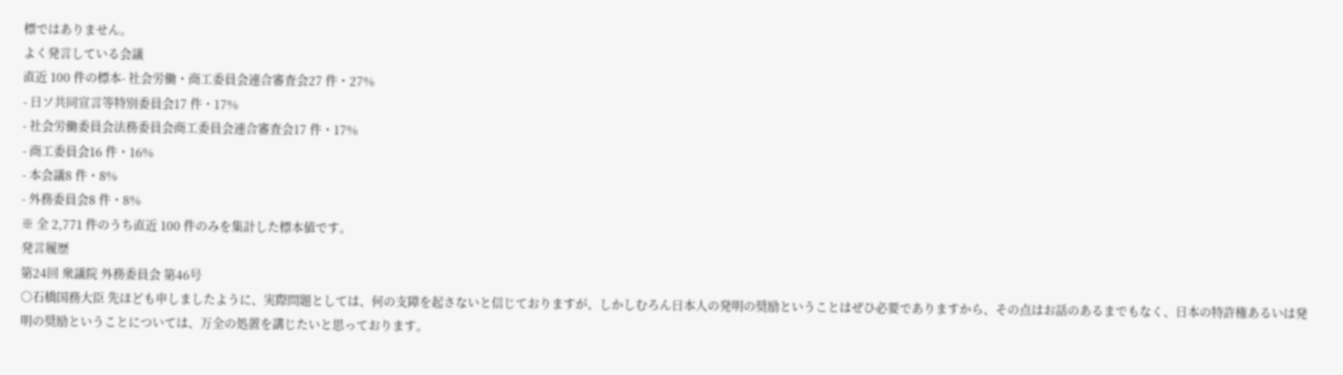標ではありません。
よく発言している会議
直近 100 件の標本- 社会労働・商工委員会連合審査会27 件・27%
- 日ソ共同宣言等特別委員会17 件・17%
- 社会労働委員会法務委員会商工委員会連合審査会17 件・17%
- 商工委員会16 件・16%
- 本会議8 件・8%
- 外務委員会8 件・8%
※ 全 2,771 件のうち直近 100 件のみを集計した標本値です。
発言履歴
第24回 衆議院 外務委員会 第46号
○石橋国務大臣 先ほども申しましたように、実際問題としては、何の支障を起さないと信じておりますが、しかしむろん日本人の発明の奨励ということはぜひ必要でありますから、その点はお話のあるまでもなく、日本の特許権あるいは発明の奨励ということについては、万全の処置を講じたいと思っております。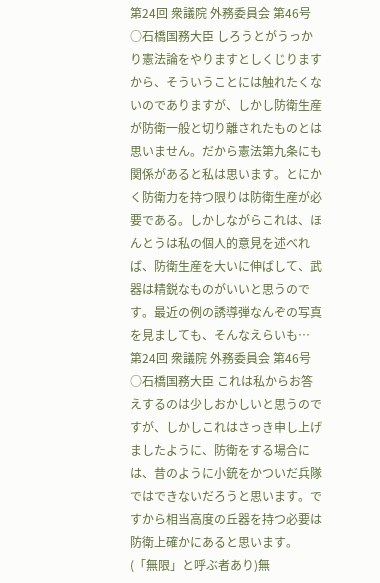第24回 衆議院 外務委員会 第46号
○石橋国務大臣 しろうとがうっかり憲法論をやりますとしくじりますから、そういうことには触れたくないのでありますが、しかし防衛生産が防衛一般と切り離されたものとは思いません。だから憲法第九条にも関係があると私は思います。とにかく防衛力を持つ限りは防衛生産が必要である。しかしながらこれは、ほんとうは私の個人的意見を述べれば、防衛生産を大いに伸ばして、武器は精鋭なものがいいと思うのです。最近の例の誘導弾なんぞの写真を見ましても、そんなえらいも…
第24回 衆議院 外務委員会 第46号
○石橋国務大臣 これは私からお答えするのは少しおかしいと思うのですが、しかしこれはさっき申し上げましたように、防衛をする場合には、昔のように小銃をかついだ兵隊ではできないだろうと思います。ですから相当高度の丘器を持つ必要は防衛上確かにあると思います。(「無限」と呼ぶ者あり)無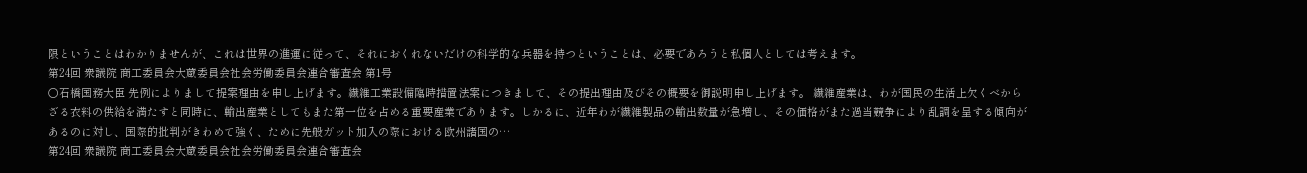限ということはわかりませんが、これは世界の進運に従って、それにおくれないだけの科学的な兵器を持つということは、必要であろうと私個人としては考えます。
第24回 衆議院 商工委員会大蔵委員会社会労働委員会連合審査会 第1号
○石橋国務大臣 先例によりまして提案理由を申し上げます。繊維工業設備臨時措置法案につきまして、その提出理由及びその概要を御説明申し上げます。 繊維産業は、わが国民の生活上欠くべからざる衣料の供給を満たすと同時に、輸出産業としてもまた第一位を占める重要産業であります。しかるに、近年わが繊維製品の輸出数量が急増し、その価格がまた過当競争により乱調を呈する傾向があるのに対し、国際的批判がきわめて強く、ために先般ガット加入の際における欧州諸国の…
第24回 衆議院 商工委員会大蔵委員会社会労働委員会連合審査会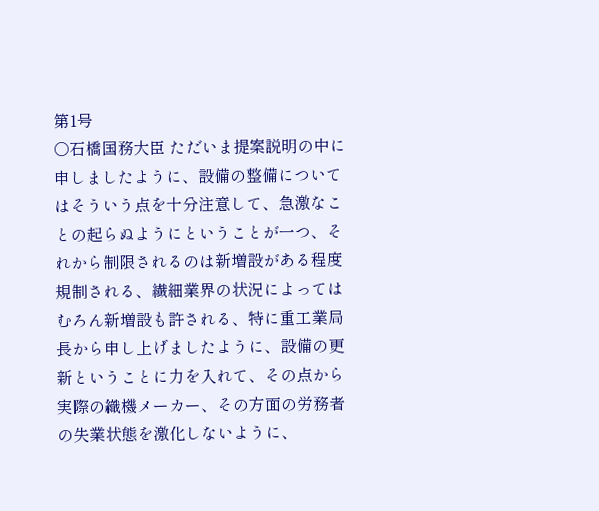第1号
○石橋国務大臣 ただいま提案説明の中に申しましたように、設備の整備についてはそういう点を十分注意して、急激なことの起らぬようにということが一つ、それから制限されるのは新増設がある程度規制される、繊細業界の状況によってはむろん新増設も許される、特に重工業局長から申し上げましたように、設備の更新ということに力を入れて、その点から実際の織機メーカー、その方面の労務者の失業状態を激化しないように、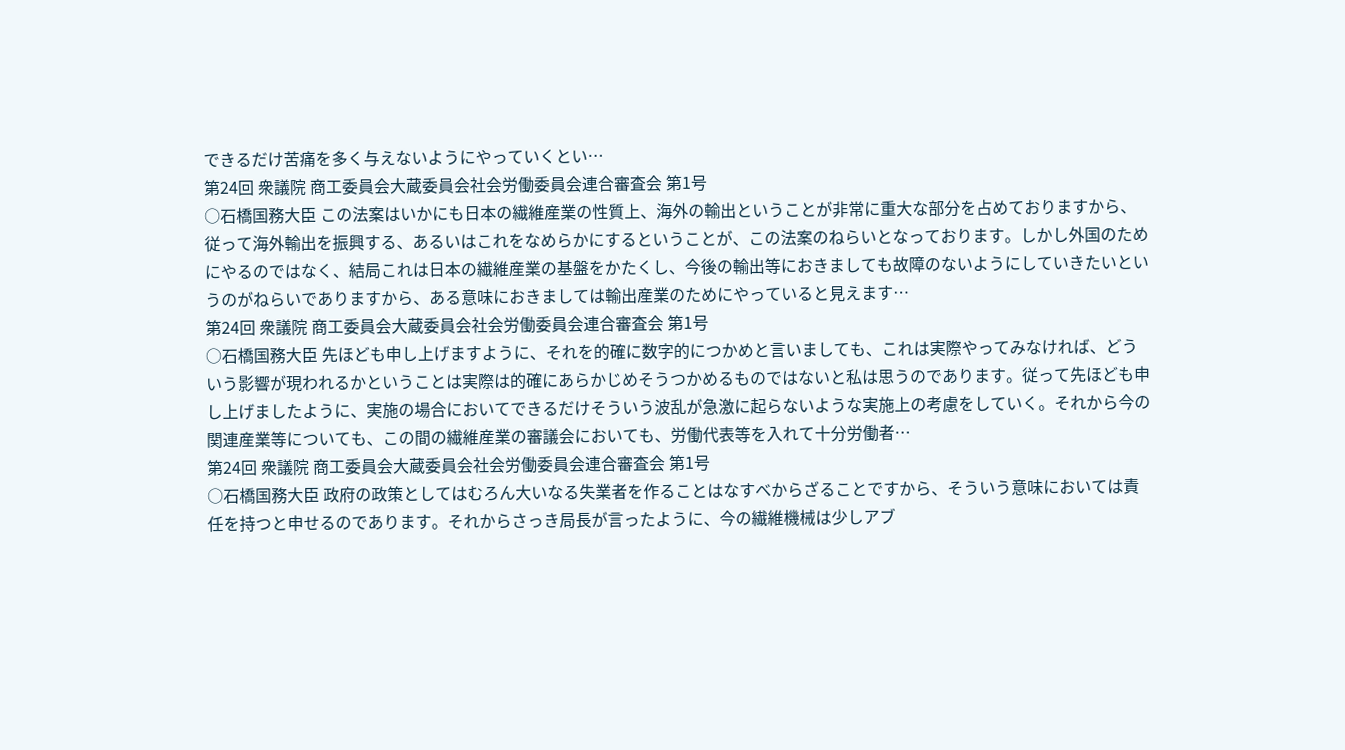できるだけ苦痛を多く与えないようにやっていくとい…
第24回 衆議院 商工委員会大蔵委員会社会労働委員会連合審査会 第1号
○石橋国務大臣 この法案はいかにも日本の繊維産業の性質上、海外の輸出ということが非常に重大な部分を占めておりますから、従って海外輸出を振興する、あるいはこれをなめらかにするということが、この法案のねらいとなっております。しかし外国のためにやるのではなく、結局これは日本の繊維産業の基盤をかたくし、今後の輸出等におきましても故障のないようにしていきたいというのがねらいでありますから、ある意味におきましては輸出産業のためにやっていると見えます…
第24回 衆議院 商工委員会大蔵委員会社会労働委員会連合審査会 第1号
○石橋国務大臣 先ほども申し上げますように、それを的確に数字的につかめと言いましても、これは実際やってみなければ、どういう影響が現われるかということは実際は的確にあらかじめそうつかめるものではないと私は思うのであります。従って先ほども申し上げましたように、実施の場合においてできるだけそういう波乱が急激に起らないような実施上の考慮をしていく。それから今の関連産業等についても、この間の繊維産業の審議会においても、労働代表等を入れて十分労働者…
第24回 衆議院 商工委員会大蔵委員会社会労働委員会連合審査会 第1号
○石橋国務大臣 政府の政策としてはむろん大いなる失業者を作ることはなすべからざることですから、そういう意味においては責任を持つと申せるのであります。それからさっき局長が言ったように、今の繊維機械は少しアブ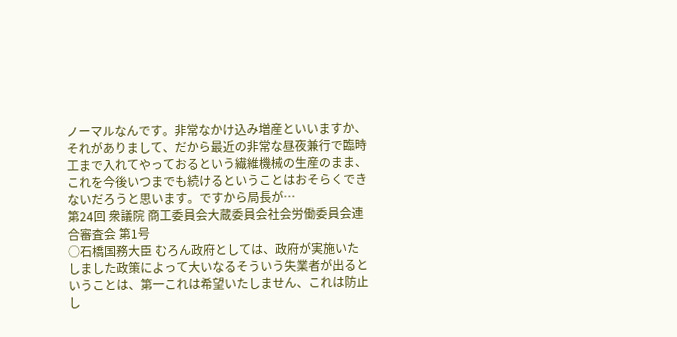ノーマルなんです。非常なかけ込み増産といいますか、それがありまして、だから最近の非常な昼夜兼行で臨時工まで入れてやっておるという繊維機械の生産のまま、これを今後いつまでも続けるということはおそらくできないだろうと思います。ですから局長が…
第24回 衆議院 商工委員会大蔵委員会社会労働委員会連合審査会 第1号
○石橋国務大臣 むろん政府としては、政府が実施いたしました政策によって大いなるそういう失業者が出るということは、第一これは希望いたしません、これは防止し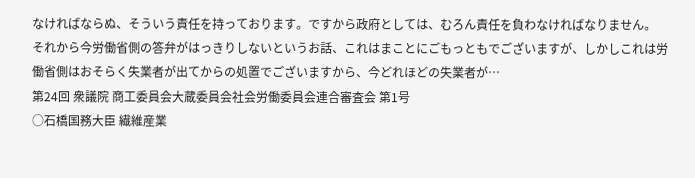なければならぬ、そういう責任を持っております。ですから政府としては、むろん責任を負わなければなりません。 それから今労働省側の答弁がはっきりしないというお話、これはまことにごもっともでございますが、しかしこれは労働省側はおそらく失業者が出てからの処置でございますから、今どれほどの失業者が…
第24回 衆議院 商工委員会大蔵委員会社会労働委員会連合審査会 第1号
○石橋国務大臣 繊維産業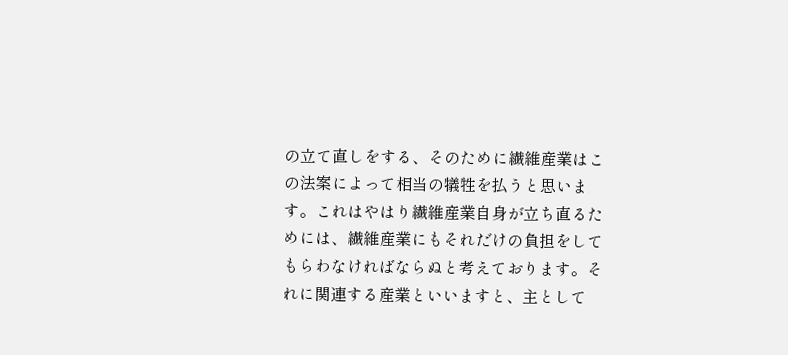の立て直しをする、そのために繊維産業はこの法案によって相当の犠牲を払うと思います。これはやはり繊維産業自身が立ち直るためには、繊維産業にもそれだけの負担をしてもらわなければならぬと考えております。それに関連する産業といいますと、主として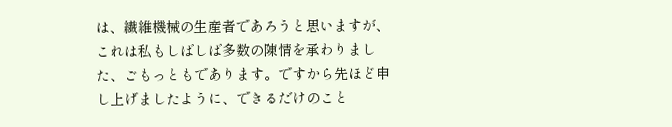は、繊維機械の生産者であろうと思いますが、これは私もしばしば多数の陳情を承わりました、ごもっともであります。ですから先ほど申し上げましたように、できるだけのこと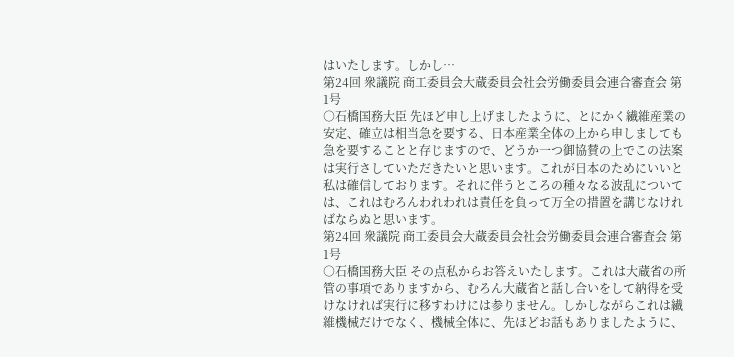はいたします。しかし…
第24回 衆議院 商工委員会大蔵委員会社会労働委員会連合審査会 第1号
○石橋国務大臣 先ほど申し上げましたように、とにかく繊維産業の安定、確立は相当急を要する、日本産業全体の上から申しましても急を要することと存じますので、どうか一つ御協賛の上でこの法案は実行さしていただきたいと思います。これが日本のためにいいと私は確信しております。それに伴うところの種々なる波乱については、これはむろんわれわれは責任を負って万全の措置を講じなければならぬと思います。
第24回 衆議院 商工委員会大蔵委員会社会労働委員会連合審査会 第1号
○石橋国務大臣 その点私からお答えいたします。これは大蔵省の所管の事項でありますから、むろん大蔵省と話し合いをして納得を受けなければ実行に移すわけには参りません。しかしながらこれは繊維機械だけでなく、機械全体に、先ほどお話もありましたように、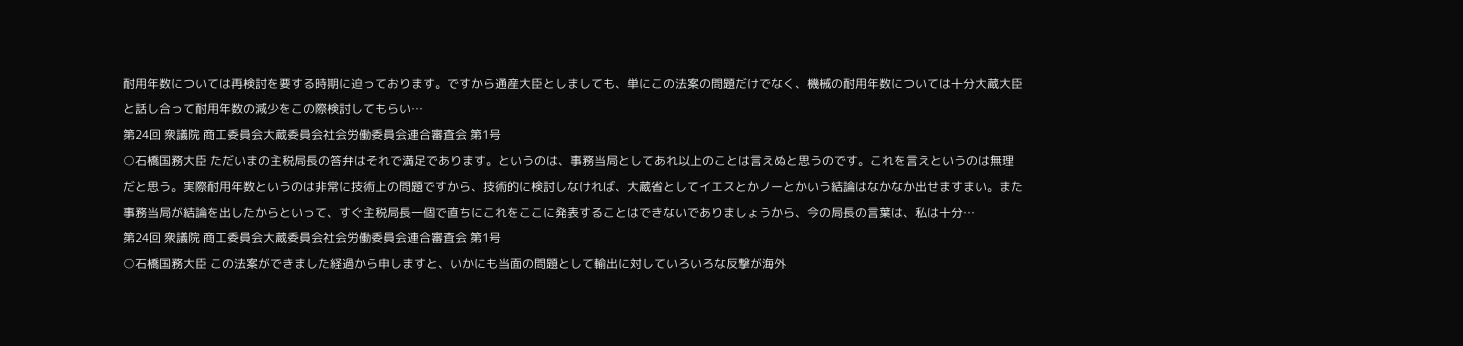耐用年数については再検討を要する時期に迫っております。ですから通産大臣としましても、単にこの法案の問題だけでなく、機械の耐用年数については十分大蔵大臣と話し合って耐用年数の減少をこの際検討してもらい…
第24回 衆議院 商工委員会大蔵委員会社会労働委員会連合審査会 第1号
○石橋国務大臣 ただいまの主税局長の答弁はそれで満足であります。というのは、事務当局としてあれ以上のことは言えぬと思うのです。これを言えというのは無理だと思う。実際耐用年数というのは非常に技術上の問題ですから、技術的に検討しなければ、大蔵省としてイエスとかノーとかいう結論はなかなか出せますまい。また事務当局が結論を出したからといって、すぐ主税局長一個で直ちにこれをここに発表することはできないでありましょうから、今の局長の言葉は、私は十分…
第24回 衆議院 商工委員会大蔵委員会社会労働委員会連合審査会 第1号
○石橋国務大臣 この法案ができました経過から申しますと、いかにも当面の問題として輸出に対していろいろな反撃が海外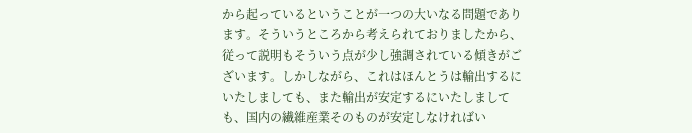から起っているということが一つの大いなる問題であります。そういうところから考えられておりましたから、従って説明もそういう点が少し強調されている傾きがございます。しかしながら、これはほんとうは輸出するにいたしましても、また輸出が安定するにいたしましても、国内の繊維産業そのものが安定しなければい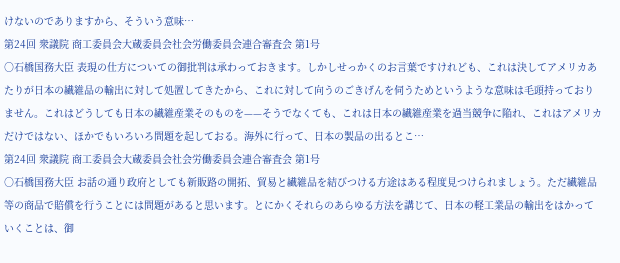けないのでありますから、そういう意味…
第24回 衆議院 商工委員会大蔵委員会社会労働委員会連合審査会 第1号
○石橋国務大臣 表現の仕方についての御批判は承わっておきます。しかしせっかくのお言葉ですけれども、これは決してアメリカあたりが日本の繊維品の輸出に対して処置してきたから、これに対して向うのごきげんを伺うためというような意味は毛頭持っておりません。これはどうしても日本の繊維産業そのものを——そうでなくても、これは日本の繊維産業を過当競争に陥れ、これはアメリカだけではない、ほかでもいろいろ問題を起しておる。海外に行って、日本の製品の出るとこ…
第24回 衆議院 商工委員会大蔵委員会社会労働委員会連合審査会 第1号
○石橋国務大臣 お話の通り政府としても新販路の開拓、貿易と繊維品を結びつける方途はある程度見つけられましょう。ただ繊維品等の商品で賠償を行うことには問題があると思います。とにかくそれらのあらゆる方法を講じて、日本の軽工業品の輸出をはかっていくことは、御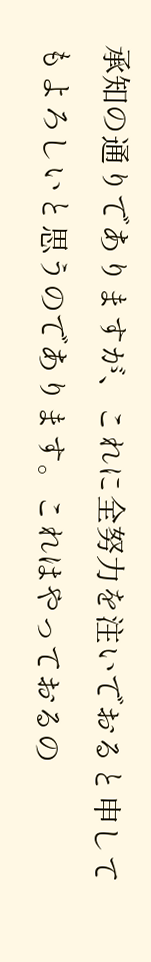承知の通りでありますが、これに全努力を注いでおると申してもよろしいと思うのであります。これはやっておるの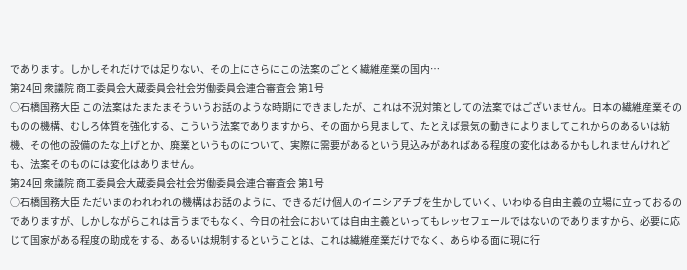であります。しかしそれだけでは足りない、その上にさらにこの法案のごとく繊維産業の国内…
第24回 衆議院 商工委員会大蔵委員会社会労働委員会連合審査会 第1号
○石橋国務大臣 この法案はたまたまそういうお話のような時期にできましたが、これは不況対策としての法案ではございません。日本の繊維産業そのものの機構、むしろ体質を強化する、こういう法案でありますから、その面から見まして、たとえば景気の動きによりましてこれからのあるいは紡機、その他の設備のたな上げとか、廃業というものについて、実際に需要があるという見込みがあればある程度の変化はあるかもしれませんけれども、法案そのものには変化はありません。
第24回 衆議院 商工委員会大蔵委員会社会労働委員会連合審査会 第1号
○石橋国務大臣 ただいまのわれわれの機構はお話のように、できるだけ個人のイニシアチブを生かしていく、いわゆる自由主義の立場に立っておるのでありますが、しかしながらこれは言うまでもなく、今日の社会においては自由主義といってもレッセフェールではないのでありますから、必要に応じて国家がある程度の助成をする、あるいは規制するということは、これは繊維産業だけでなく、あらゆる面に現に行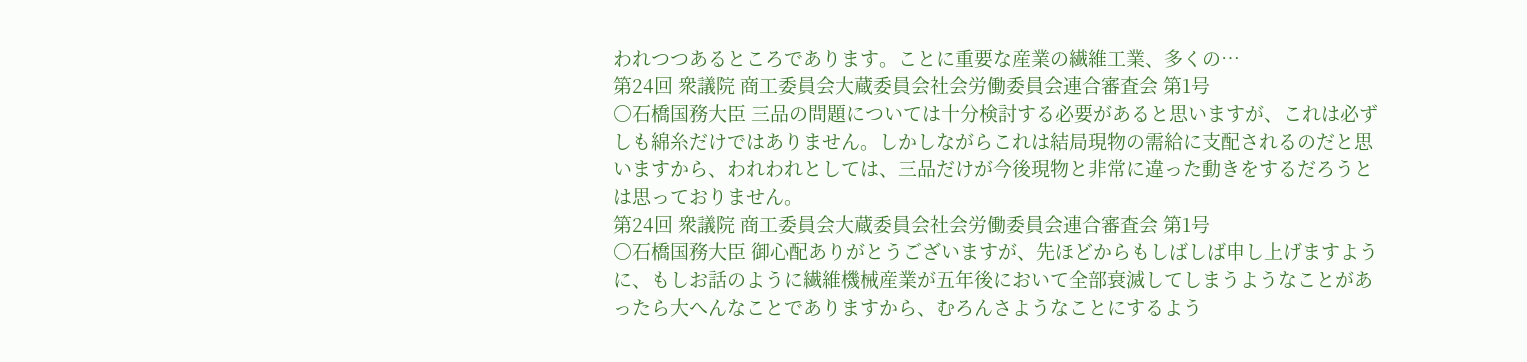われつつあるところであります。ことに重要な産業の繊維工業、多くの…
第24回 衆議院 商工委員会大蔵委員会社会労働委員会連合審査会 第1号
○石橋国務大臣 三品の問題については十分検討する必要があると思いますが、これは必ずしも綿糸だけではありません。しかしながらこれは結局現物の需給に支配されるのだと思いますから、われわれとしては、三品だけが今後現物と非常に違った動きをするだろうとは思っておりません。
第24回 衆議院 商工委員会大蔵委員会社会労働委員会連合審査会 第1号
○石橋国務大臣 御心配ありがとうございますが、先ほどからもしばしば申し上げますように、もしお話のように繊維機械産業が五年後において全部衰滅してしまうようなことがあったら大へんなことでありますから、むろんさようなことにするよう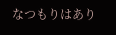なつもりはあり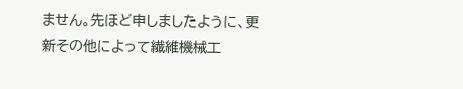ません。先ほど申しましたように、更新その他によって繊維機械工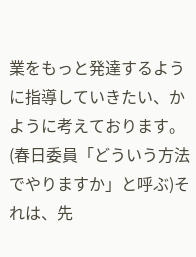業をもっと発達するように指導していきたい、かように考えております。(春日委員「どういう方法でやりますか」と呼ぶ)それは、先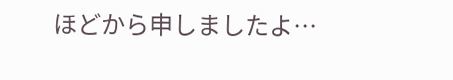ほどから申しましたよ…